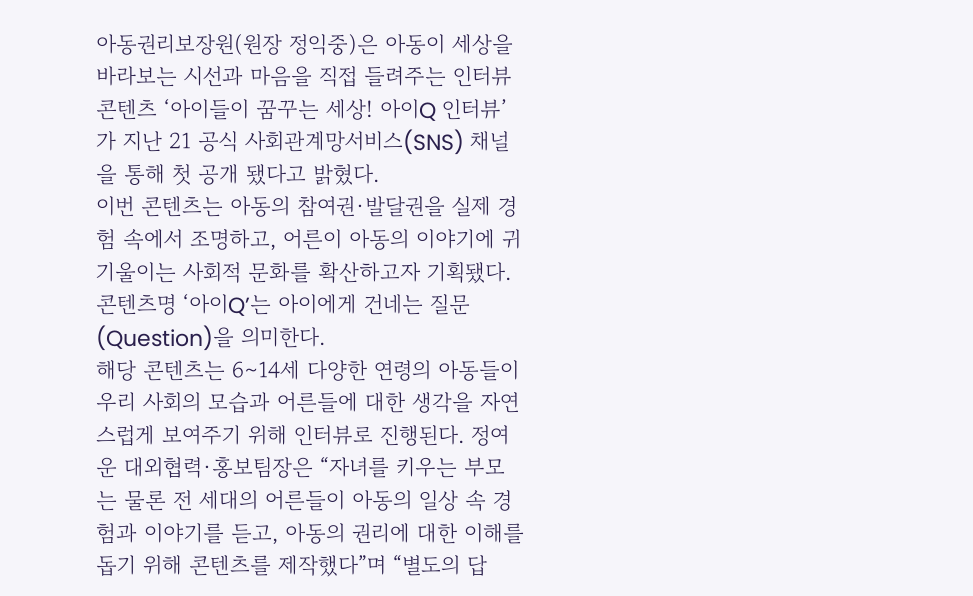아동권리보장원(원장 정익중)은 아동이 세상을 바라보는 시선과 마음을 직접 들려주는 인터뷰 콘텐츠 ‘아이들이 꿈꾸는 세상! 아이Q 인터뷰’가 지난 21 공식 사회관계망서비스(SNS) 채널을 통해 첫 공개 됐다고 밝혔다.
이번 콘텐츠는 아동의 참여권∙발달권을 실제 경험 속에서 조명하고, 어른이 아동의 이야기에 귀 기울이는 사회적 문화를 확산하고자 기획됐다. 콘텐츠명 ‘아이Q’는 아이에게 건네는 질문(Question)을 의미한다.
해당 콘텐츠는 6∼14세 다양한 연령의 아동들이 우리 사회의 모습과 어른들에 대한 생각을 자연스럽게 보여주기 위해 인터뷰로 진행된다. 정여운 대외협력∙홍보팀장은 “자녀를 키우는 부모는 물론 전 세대의 어른들이 아동의 일상 속 경험과 이야기를 듣고, 아동의 권리에 대한 이해를 돕기 위해 콘텐츠를 제작했다”며 “별도의 답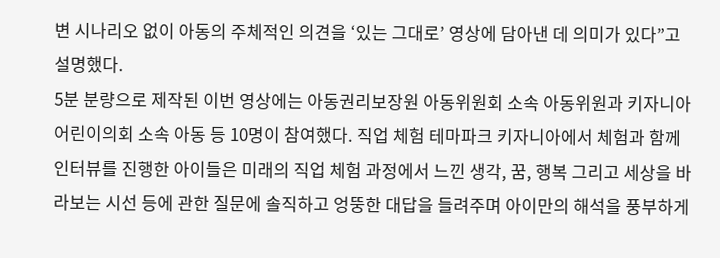변 시나리오 없이 아동의 주체적인 의견을 ‘있는 그대로’ 영상에 담아낸 데 의미가 있다”고 설명했다.
5분 분량으로 제작된 이번 영상에는 아동권리보장원 아동위원회 소속 아동위원과 키자니아 어린이의회 소속 아동 등 10명이 참여했다. 직업 체험 테마파크 키자니아에서 체험과 함께 인터뷰를 진행한 아이들은 미래의 직업 체험 과정에서 느낀 생각, 꿈, 행복 그리고 세상을 바라보는 시선 등에 관한 질문에 솔직하고 엉뚱한 대답을 들려주며 아이만의 해석을 풍부하게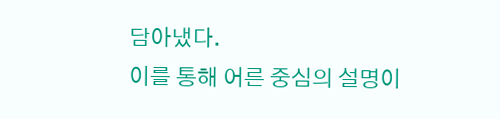담아냈다.
이를 통해 어른 중심의 설명이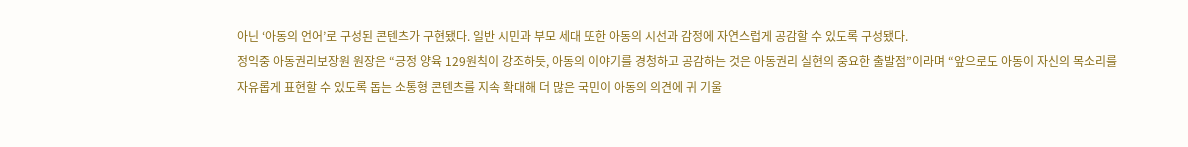아닌 ‘아동의 언어’로 구성된 콘텐츠가 구현됐다. 일반 시민과 부모 세대 또한 아동의 시선과 감정에 자연스럽게 공감할 수 있도록 구성됐다.
정익중 아동권리보장원 원장은 “긍정 양육 129원칙이 강조하듯, 아동의 이야기를 경청하고 공감하는 것은 아동권리 실현의 중요한 출발점”이라며 “앞으로도 아동이 자신의 목소리를 자유롭게 표현할 수 있도록 돕는 소통형 콘텐츠를 지속 확대해 더 많은 국민이 아동의 의견에 귀 기울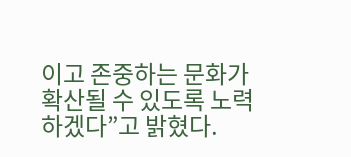이고 존중하는 문화가 확산될 수 있도록 노력하겠다”고 밝혔다.